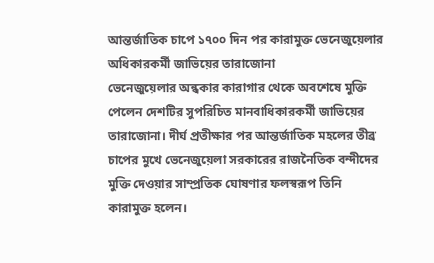আন্তর্জাতিক চাপে ১৭০০ দিন পর কারামুক্ত ভেনেজুয়েলার অধিকারকর্মী জাভিয়ের তারাজোনা
ভেনেজুয়েলার অন্ধকার কারাগার থেকে অবশেষে মুক্তি পেলেন দেশটির সুপরিচিত মানবাধিকারকর্মী জাভিয়ের তারাজোনা। দীর্ঘ প্রতীক্ষার পর আন্তর্জাতিক মহলের তীব্র চাপের মুখে ভেনেজুয়েলা সরকারের রাজনৈতিক বন্দীদের মুক্তি দেওয়ার সাম্প্রতিক ঘোষণার ফলস্বরূপ তিনি কারামুক্ত হলেন।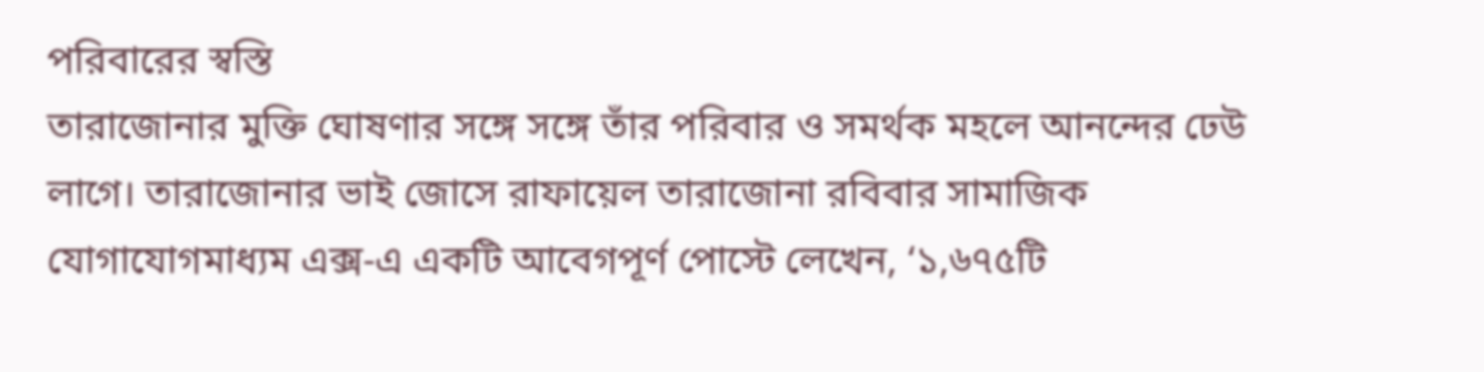পরিবারের স্বস্তি
তারাজোনার মুক্তি ঘোষণার সঙ্গে সঙ্গে তাঁর পরিবার ও সমর্থক মহলে আনন্দের ঢেউ লাগে। তারাজোনার ভাই জোসে রাফায়েল তারাজোনা রবিবার সামাজিক যোগাযোগমাধ্যম এক্স-এ একটি আবেগপূর্ণ পোস্টে লেখেন, ‘১,৬৭৫টি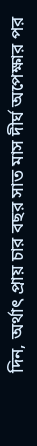দিন, অর্থাৎ প্রায় চার বছর সাত মাস দীর্ঘ অপেক্ষার পর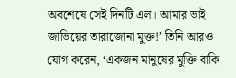অবশেষে সেই দিনটি এল। আমার ভাই জাভিয়ের তারাজোনা মুক্ত!’ তিনি আরও যোগ করেন, ‘একজন মানুষের মুক্তি বাকি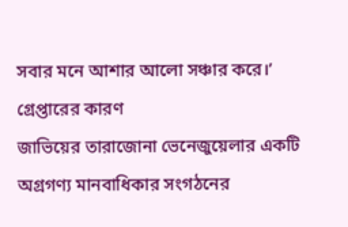সবার মনে আশার আলো সঞ্চার করে।’
গ্রেপ্তারের কারণ
জাভিয়ের তারাজোনা ভেনেজুয়েলার একটি অগ্রগণ্য মানবাধিকার সংগঠনের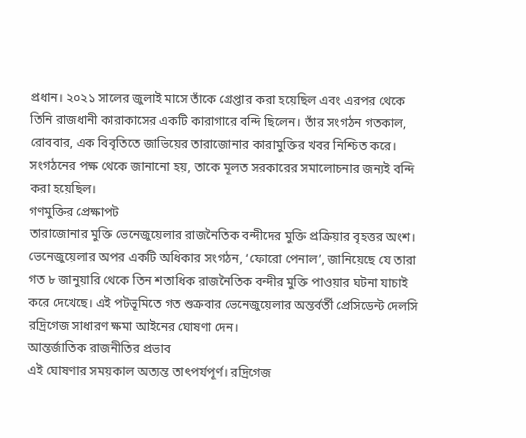প্রধান। ২০২১ সালের জুলাই মাসে তাঁকে গ্রেপ্তার করা হয়েছিল এবং এরপর থেকে তিনি রাজধানী কারাকাসের একটি কারাগারে বন্দি ছিলেন। তাঁর সংগঠন গতকাল, রোববার, এক বিবৃতিতে জাভিয়ের তারাজোনার কারামুক্তির খবর নিশ্চিত করে। সংগঠনের পক্ষ থেকে জানানো হয়, তাকে মূলত সরকারের সমালোচনার জন্যই বন্দি করা হয়েছিল।
গণমুক্তির প্রেক্ষাপট
তারাজোনার মুক্তি ভেনেজুয়েলার রাজনৈতিক বন্দীদের মুক্তি প্রক্রিয়ার বৃহত্তর অংশ। ভেনেজুয়েলার অপর একটি অধিকার সংগঠন, ‘ফোরো পেনাল’, জানিয়েছে যে তারা গত ৮ জানুয়ারি থেকে তিন শতাধিক রাজনৈতিক বন্দীর মুক্তি পাওয়ার ঘটনা যাচাই করে দেখেছে। এই পটভূমিতে গত শুক্রবার ভেনেজুয়েলার অন্তর্বর্তী প্রেসিডেন্ট দেলসি রদ্রিগেজ সাধারণ ক্ষমা আইনের ঘোষণা দেন।
আন্তর্জাতিক রাজনীতির প্রভাব
এই ঘোষণার সময়কাল অত্যন্ত তাৎপর্যপূর্ণ। রদ্রিগেজ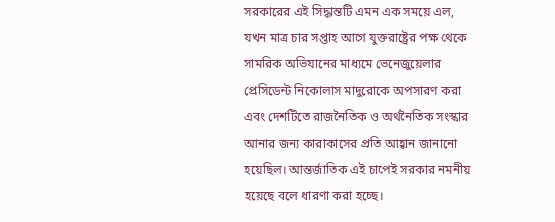সরকারের এই সিদ্ধান্তটি এমন এক সময়ে এল, যখন মাত্র চার সপ্তাহ আগে যুক্তরাষ্ট্রের পক্ষ থেকে সামরিক অভিযানের মাধ্যমে ভেনেজুয়েলার প্রেসিডেন্ট নিকোলাস মাদুরোকে অপসারণ করা এবং দেশটিতে রাজনৈতিক ও অর্থনৈতিক সংস্কার আনার জন্য কারাকাসের প্রতি আহ্বান জানানো হয়েছিল। আন্তর্জাতিক এই চাপেই সরকার নমনীয় হয়েছে বলে ধারণা করা হচ্ছে।